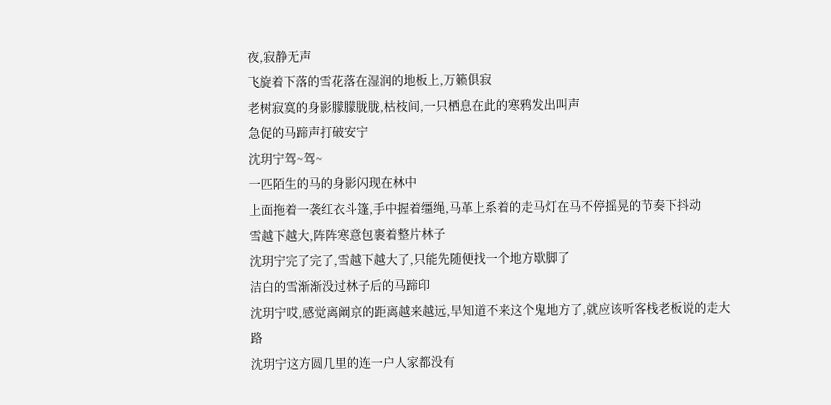夜,寂静无声
飞旋着下落的雪花落在湿润的地板上,万籁俱寂
老树寂寞的身影朦朦胧胧,枯枝间,一只栖息在此的寒鸦发出叫声
急促的马蹄声打破安宁
沈玥宁驾~驾~
一匹陌生的马的身影闪现在林中
上面拖着一袭红衣斗篷,手中握着缰绳,马革上系着的走马灯在马不停摇晃的节奏下抖动
雪越下越大,阵阵寒意包裹着整片林子
沈玥宁完了完了,雪越下越大了,只能先随便找一个地方歇脚了
洁白的雪渐渐没过林子后的马蹄印
沈玥宁哎,感觉离阚京的距离越来越远,早知道不来这个鬼地方了,就应该听客栈老板说的走大路
沈玥宁这方圆几里的连一户人家都没有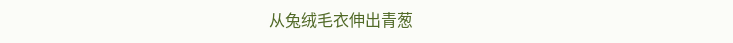从兔绒毛衣伸出青葱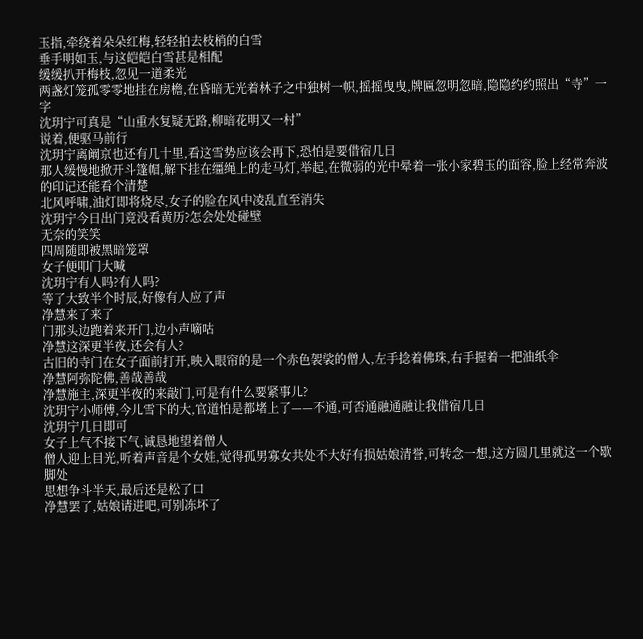玉指,牵绕着朵朵红梅,轻轻拍去枝梢的白雪
垂手明如玉,与这皑皑白雪甚是相配
缓缓扒开梅枝,忽见一道柔光
两盏灯笼孤零零地挂在房檐,在昏暗无光着林子之中独树一帜,摇摇曳曳,牌匾忽明忽暗,隐隐约约照出“寺”一字
沈玥宁可真是“山重水复疑无路,柳暗花明又一村”
说着,便驱马前行
沈玥宁离阚京也还有几十里,看这雪势应该会再下,恐怕是要借宿几日
那人缓慢地掀开斗篷帽,解下挂在缰绳上的走马灯,举起,在微弱的光中晕着一张小家碧玉的面容,脸上经常奔波的印记还能看个清楚
北风呼啸,油灯即将烧尽,女子的脸在风中凌乱直至消失
沈玥宁今日出门竟没看黄历?怎会处处碰壁
无奈的笑笑
四周随即被黑暗笼罩
女子便叩门大喊
沈玥宁有人吗?有人吗?
等了大致半个时辰,好像有人应了声
净慧来了来了
门那头边跑着来开门,边小声嘀咕
净慧这深更半夜,还会有人?
古旧的寺门在女子面前打开,映入眼帘的是一个赤色袈裟的僧人,左手捻着佛珠,右手握着一把油纸伞
净慧阿弥陀佛,善哉善哉
净慧施主,深更半夜的来敲门,可是有什么要紧事儿?
沈玥宁小师傅,今儿雪下的大,官道怕是都堵上了——不通,可否通融通融让我借宿几日
沈玥宁几日即可
女子上气不接下气,诚恳地望着僧人
僧人迎上目光,听着声音是个女娃,觉得孤男寡女共处不大好有损姑娘清誉,可转念一想,这方圆几里就这一个歇脚处
思想争斗半天,最后还是松了口
净慧罢了,姑娘请进吧,可别冻坏了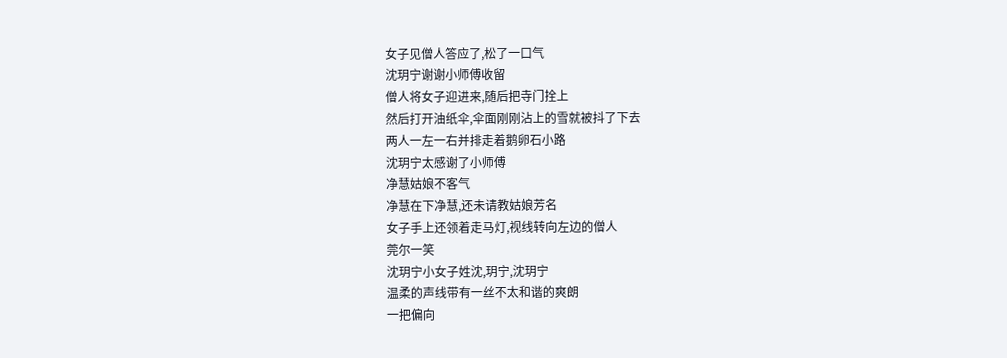女子见僧人答应了,松了一口气
沈玥宁谢谢小师傅收留
僧人将女子迎进来,随后把寺门拴上
然后打开油纸伞,伞面刚刚沾上的雪就被抖了下去
两人一左一右并排走着鹅卵石小路
沈玥宁太感谢了小师傅
净慧姑娘不客气
净慧在下净慧,还未请教姑娘芳名
女子手上还领着走马灯,视线转向左边的僧人
莞尔一笑
沈玥宁小女子姓沈,玥宁,沈玥宁
温柔的声线带有一丝不太和谐的爽朗
一把偏向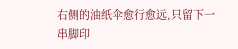右侧的油纸伞愈行愈远,只留下一串脚印